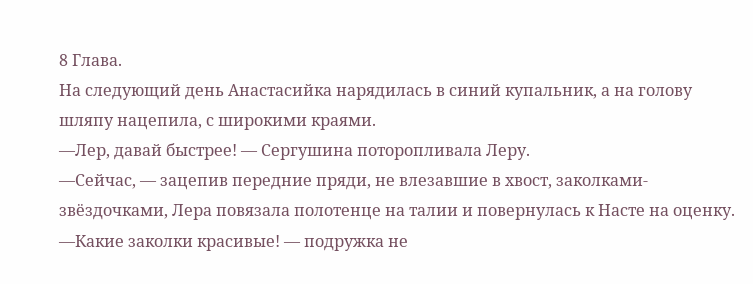8 Глава.
На следующий день Анастасийка нарядилась в синий купальник, а на голову шляпу нацепила, с широкими краями.
—Лер, давай быстрее! — Сергушина поторопливала Леру.
—Сейчас, — зацепив передние пряди, не влезавшие в хвост, заколками-звёздочками, Лера повязала полотенце на талии и повернулась к Насте на оценку.
—Какие заколки красивые! — подружка не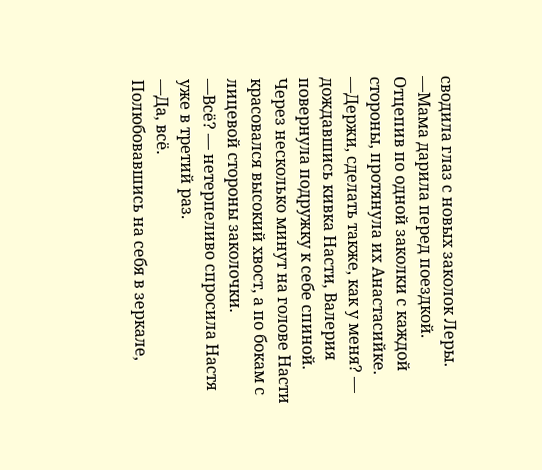сводила глаз с новых заколок Леры.
—Мама дарила перед поездкой.
Отцепив по одной заколки с каждой стороны, протянула их Анастасийке.
—Держи, сделать также, как у меня? — дождавшись кивка Насти, Валерия повернула подружку к себе спиной.
Через несколько минут на голове Насти красовался высокий хвост, а по бокам с лицевой стороны заколочки.
—Всё? — нетерпеливо спросила Настя уже в третий раз.
—Да, всё.
Полюбовавшись на себя в зеркале,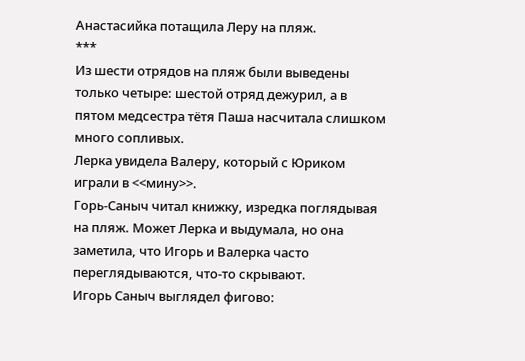Анастасийка потащила Леру на пляж.
***
Из шести отрядов на пляж были выведены только четыре: шестой отряд дежурил, а в пятом медсестра тётя Паша насчитала слишком много сопливых.
Лерка увидела Валеру, который с Юриком играли в <<мину>>.
Горь-Саныч читал книжку, изредка поглядывая на пляж. Может Лерка и выдумала, но она заметила, что Игорь и Валерка часто переглядываются, что-то скрывают.
Игорь Саныч выглядел фигово: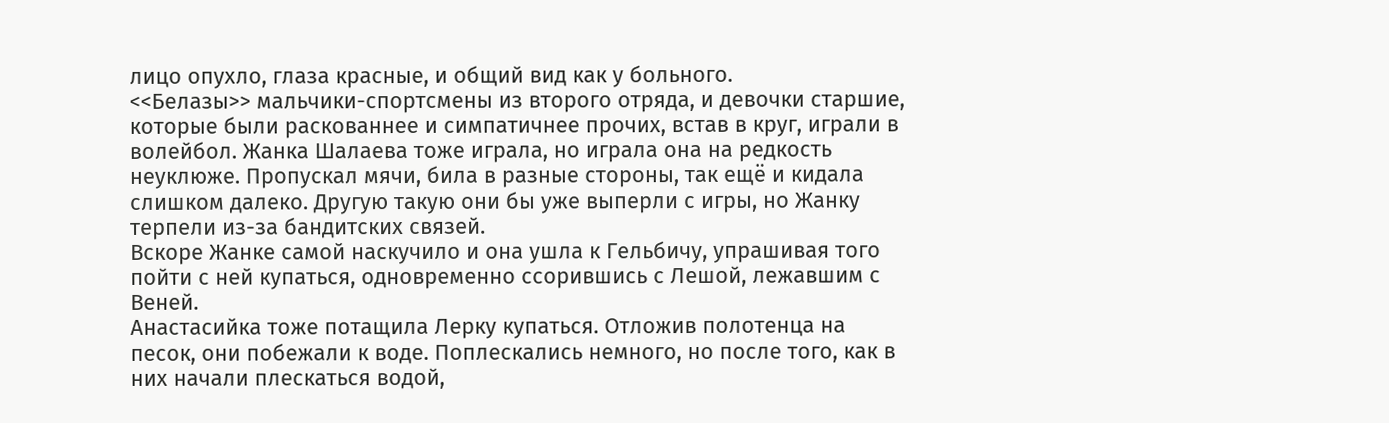лицо опухло, глаза красные, и общий вид как у больного.
<<Белазы>> мальчики-спортсмены из второго отряда, и девочки старшие, которые были раскованнее и симпатичнее прочих, встав в круг, играли в волейбол. Жанка Шалаева тоже играла, но играла она на редкость неуклюже. Пропускал мячи, била в разные стороны, так ещё и кидала слишком далеко. Другую такую они бы уже выперли с игры, но Жанку терпели из-за бандитских связей.
Вскоре Жанке самой наскучило и она ушла к Гельбичу, упрашивая того пойти с ней купаться, одновременно ссорившись с Лешой, лежавшим с Веней.
Анастасийка тоже потащила Лерку купаться. Отложив полотенца на песок, они побежали к воде. Поплескались немного, но после того, как в них начали плескаться водой,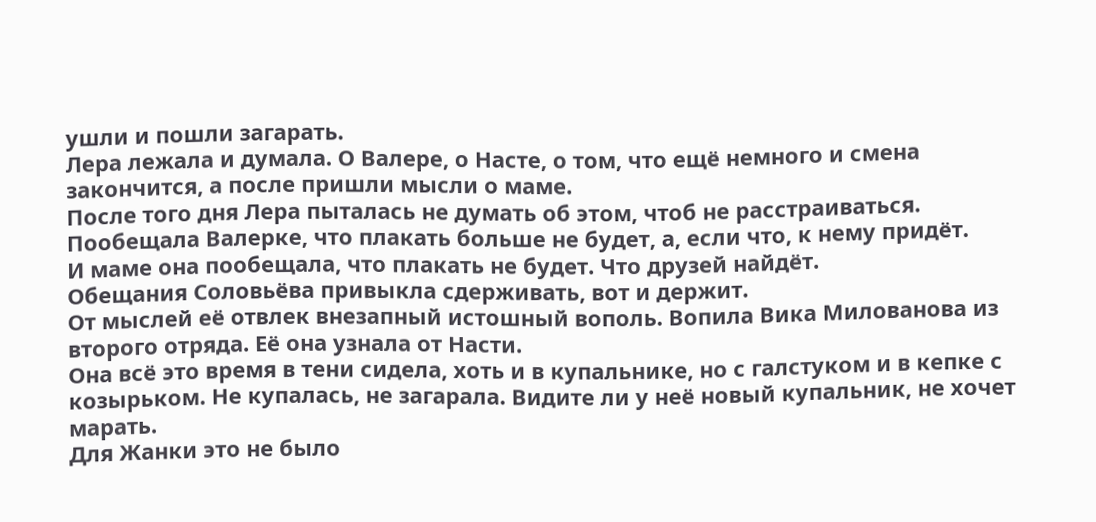ушли и пошли загарать.
Лера лежала и думала. О Валере, о Насте, о том, что ещё немного и смена закончится, а после пришли мысли о маме.
После того дня Лера пыталась не думать об этом, чтоб не расстраиваться. Пообещала Валерке, что плакать больше не будет, а, если что, к нему придёт.
И маме она пообещала, что плакать не будет. Что друзей найдёт.
Обещания Соловьёва привыкла сдерживать, вот и держит.
От мыслей её отвлек внезапный истошный вополь. Вопила Вика Милованова из второго отряда. Её она узнала от Насти.
Она всё это время в тени сидела, хоть и в купальнике, но с галстуком и в кепке с козырьком. Не купалась, не загарала. Видите ли у неё новый купальник, не хочет марать.
Для Жанки это не было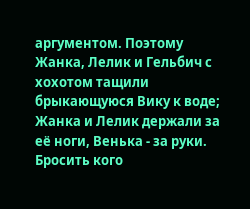аргументом. Поэтому Жанка, Лелик и Гельбич с хохотом тащили брыкающуюся Вику к воде; Жанка и Лелик держали за её ноги, Венька - за руки. Бросить кого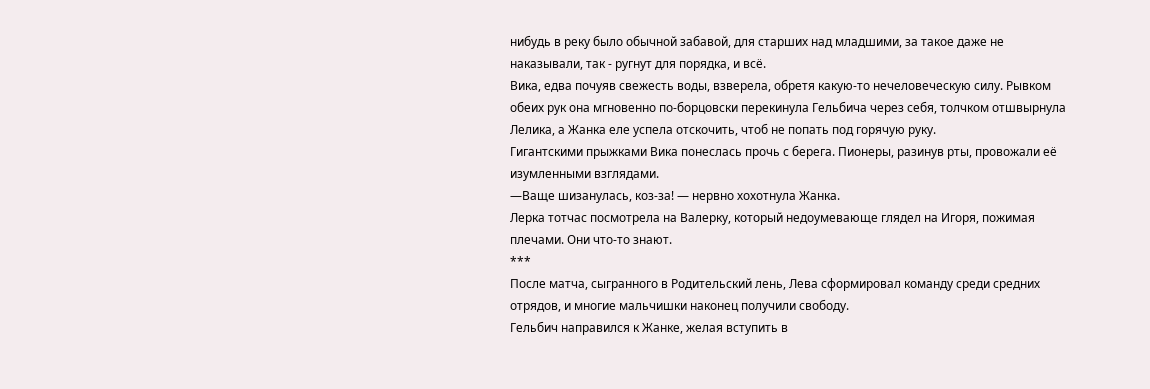нибудь в реку было обычной забавой, для старших над младшими, за такое даже не наказывали, так - ругнут для порядка, и всё.
Вика, едва почуяв свежесть воды, взверела, обретя какую-то нечеловеческую силу. Рывком обеих рук она мгновенно по-борцовски перекинула Гельбича через себя, толчком отшвырнула Лелика, а Жанка еле успела отскочить, чтоб не попать под горячую руку.
Гигантскими прыжками Вика понеслась прочь с берега. Пионеры, разинув рты, провожали её изумленными взглядами.
—Ваще шизанулась, коз-за! — нервно хохотнула Жанка.
Лерка тотчас посмотрела на Валерку, который недоумевающе глядел на Игоря, пожимая плечами. Они что-то знают.
***
После матча, сыгранного в Родительский лень, Лева сформировал команду среди средних отрядов, и многие мальчишки наконец получили свободу.
Гельбич направился к Жанке, желая вступить в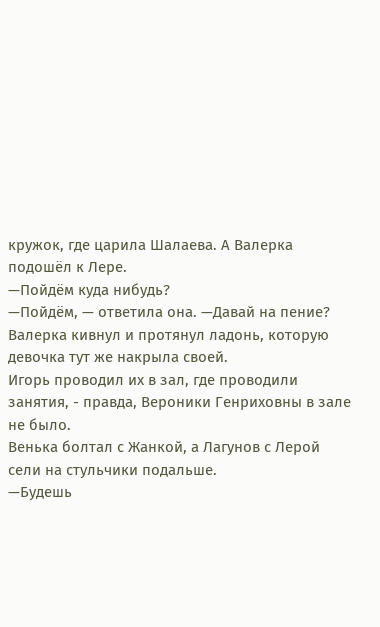кружок, где царила Шалаева. А Валерка подошёл к Лере.
—Пойдём куда нибудь?
—Пойдём, — ответила она. —Давай на пение?
Валерка кивнул и протянул ладонь, которую девочка тут же накрыла своей.
Игорь проводил их в зал, где проводили занятия, - правда, Вероники Генриховны в зале не было.
Венька болтал с Жанкой, а Лагунов с Лерой сели на стульчики подальше.
—Будешь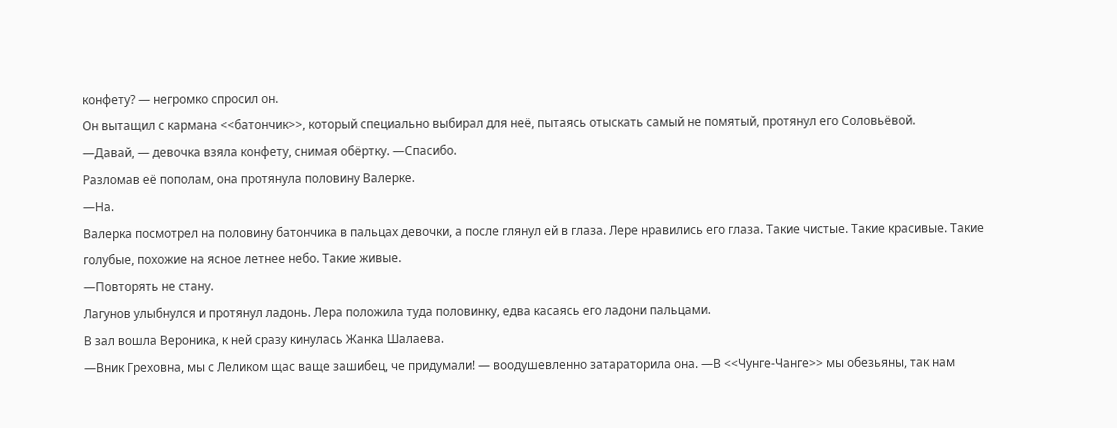конфету? — негромко спросил он.
Он вытащил с кармана <<батончик>>, который специально выбирал для неё, пытаясь отыскать самый не помятый, протянул его Соловьёвой.
—Давай, — девочка взяла конфету, снимая обёртку. —Спасибо.
Разломав её пополам, она протянула половину Валерке.
—На.
Валерка посмотрел на половину батончика в пальцах девочки, а после глянул ей в глаза. Лере нравились его глаза. Такие чистые. Такие красивые. Такие голубые, похожие на ясное летнее небо. Такие живые.
—Повторять не стану.
Лагунов улыбнулся и протянул ладонь. Лера положила туда половинку, едва касаясь его ладони пальцами.
В зал вошла Вероника, к ней сразу кинулась Жанка Шалаева.
—Вник Греховна, мы с Леликом щас ваще зашибец, че придумали! — воодушевленно затараторила она. —В <<Чунге-Чанге>> мы обезьяны, так нам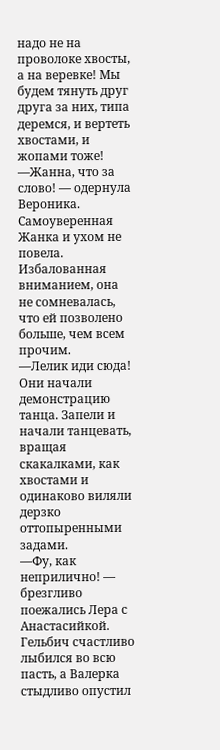надо не на проволоке хвосты, а на веревке! Мы будем тянуть друг друга за них, типа деремся, и вертеть хвостами, и жопами тоже!
—Жанна, что за слово! — одернула Вероника.
Самоуверенная Жанка и ухом не повела. Избалованная вниманием, она не сомневалась, что ей позволено больше, чем всем прочим.
—Лелик иди сюда!
Они начали демонстрацию танца. Запели и начали танцевать, вращая скакалками, как хвостами и одинаково виляли дерзко оттопыренными задами.
—Фу, как неприлично! — брезгливо поежались Лера с Анастасийкой.
Гельбич счастливо лыбился во всю пасть, а Валерка стыдливо опустил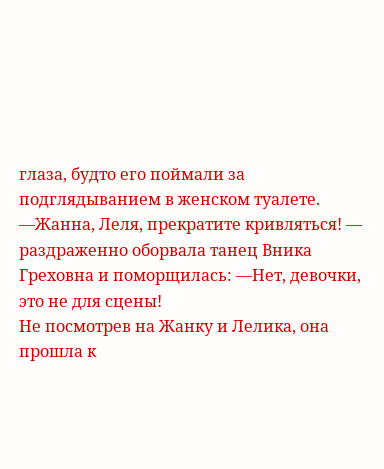глаза, будто его поймали за подглядыванием в женском туалете.
—Жанна, Леля, прекратите кривляться! — раздраженно оборвала танец Вника Греховна и поморщилась: —Нет, девочки, это не для сцены!
Не посмотрев на Жанку и Лелика, она прошла к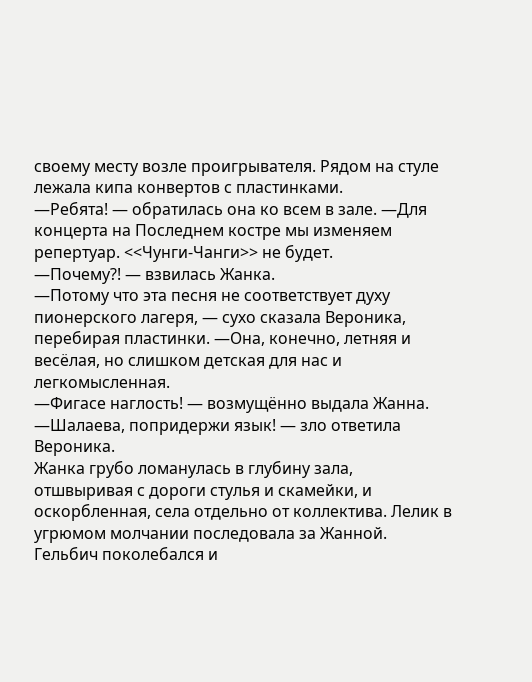своему месту возле проигрывателя. Рядом на стуле лежала кипа конвертов с пластинками.
—Ребята! — обратилась она ко всем в зале. —Для концерта на Последнем костре мы изменяем репертуар. <<Чунги-Чанги>> не будет.
—Почему?! — взвилась Жанка.
—Потому что эта песня не соответствует духу пионерского лагеря, — сухо сказала Вероника, перебирая пластинки. —Она, конечно, летняя и весёлая, но слишком детская для нас и легкомысленная.
—Фигасе наглость! — возмущённо выдала Жанна.
—Шалаева, попридержи язык! — зло ответила Вероника.
Жанка грубо ломанулась в глубину зала, отшвыривая с дороги стулья и скамейки, и оскорбленная, села отдельно от коллектива. Лелик в угрюмом молчании последовала за Жанной. Гельбич поколебался и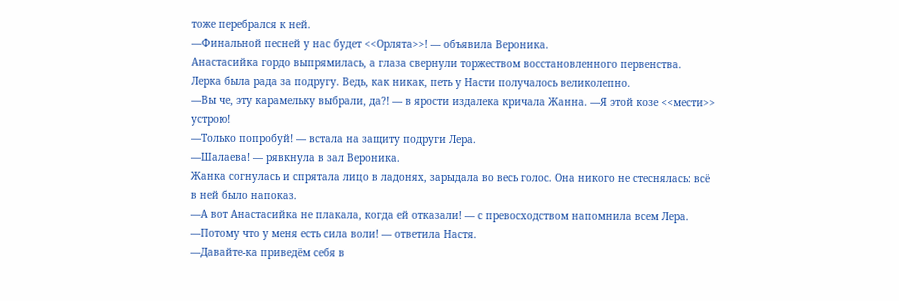тоже перебрался к ней.
—Финальной песней у нас будет <<Орлята>>! — объявила Вероника.
Анастасийка гордо выпрямилась, а глаза свернули торжеством восстановленного первенства.
Лерка была рада за подругу. Ведь, как никак, петь у Насти получалось великолепно.
—Вы че, эту карамельку выбрали, да?! — в ярости издалека кричала Жанна. —Я этой козе <<мести>> устрою!
—Только попробуй! — встала на защиту подруги Лера.
—Шалаева! — рявкнула в зал Вероника.
Жанка согнулась и спрятала лицо в ладонях, зарыдала во весь голос. Она никого не стеснялась: всё в ней было напоказ.
—А вот Анастасийка не плакала, когда ей отказали! — с превосходством напомнила всем Лера.
—Потому что у меня есть сила воли! — ответила Настя.
—Давайте-ка приведём себя в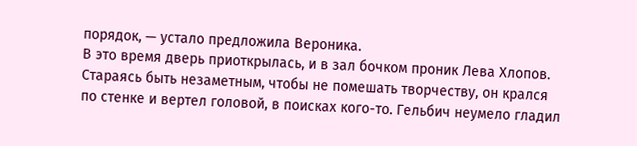порядок, — устало предложила Вероника.
В это время дверь приоткрылась, и в зал бочком проник Лева Хлопов. Стараясь быть незаметным, чтобы не помешать творчеству, он крался по стенке и вертел головой, в поисках кого-то. Гельбич неумело гладил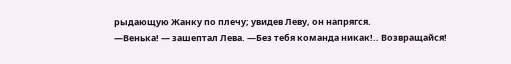рыдающую Жанку по плечу; увидев Леву, он напрягся.
—Венька! — зашептал Лева. —Без тебя команда никак!.. Возвращайся!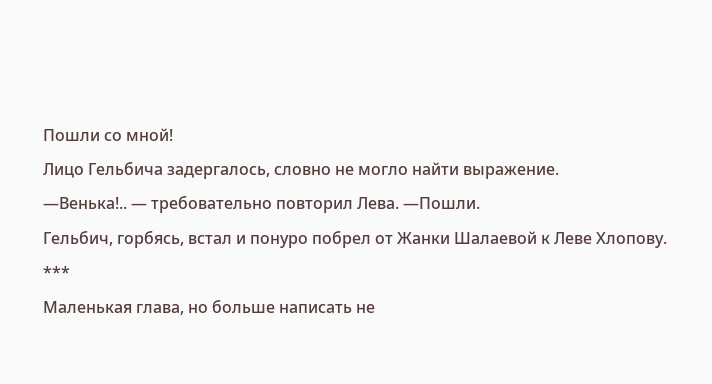Пошли со мной!
Лицо Гельбича задергалось, словно не могло найти выражение.
—Венька!.. — требовательно повторил Лева. —Пошли.
Гельбич, горбясь, встал и понуро побрел от Жанки Шалаевой к Леве Хлопову.
***
Маленькая глава, но больше написать не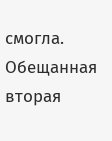смогла. Обещанная вторая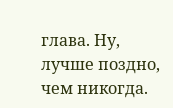глава. Ну, лучше поздно, чем никогда.